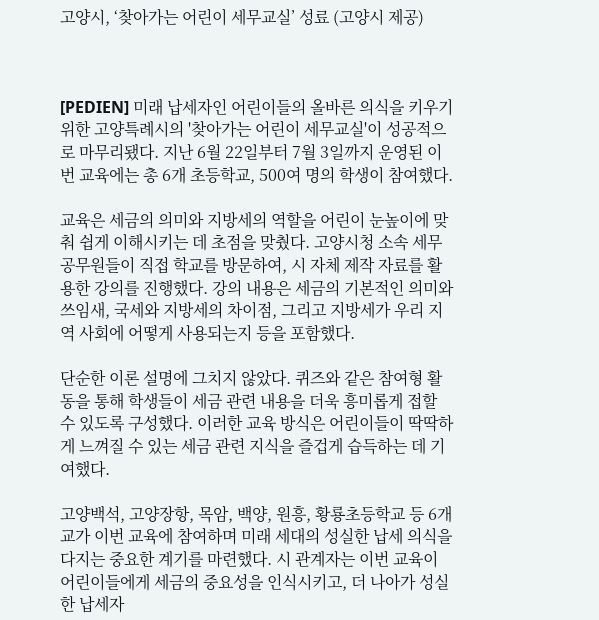고양시, ‘찾아가는 어린이 세무교실’ 성료 (고양시 제공)



[PEDIEN] 미래 납세자인 어린이들의 올바른 의식을 키우기 위한 고양특례시의 '찾아가는 어린이 세무교실'이 성공적으로 마무리됐다. 지난 6월 22일부터 7월 3일까지 운영된 이번 교육에는 총 6개 초등학교, 500여 명의 학생이 참여했다.

교육은 세금의 의미와 지방세의 역할을 어린이 눈높이에 맞춰 쉽게 이해시키는 데 초점을 맞췄다. 고양시청 소속 세무공무원들이 직접 학교를 방문하여, 시 자체 제작 자료를 활용한 강의를 진행했다. 강의 내용은 세금의 기본적인 의미와 쓰임새, 국세와 지방세의 차이점, 그리고 지방세가 우리 지역 사회에 어떻게 사용되는지 등을 포함했다.

단순한 이론 설명에 그치지 않았다. 퀴즈와 같은 참여형 활동을 통해 학생들이 세금 관련 내용을 더욱 흥미롭게 접할 수 있도록 구성했다. 이러한 교육 방식은 어린이들이 딱딱하게 느껴질 수 있는 세금 관련 지식을 즐겁게 습득하는 데 기여했다.

고양백석, 고양장항, 목암, 백양, 원흥, 황룡초등학교 등 6개교가 이번 교육에 참여하며 미래 세대의 성실한 납세 의식을 다지는 중요한 계기를 마련했다. 시 관계자는 이번 교육이 어린이들에게 세금의 중요성을 인식시키고, 더 나아가 성실한 납세자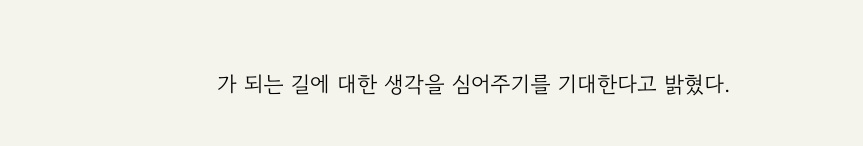가 되는 길에 대한 생각을 심어주기를 기대한다고 밝혔다.